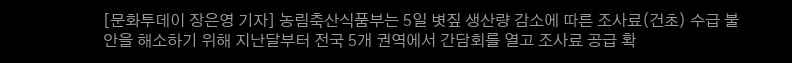[문화투데이 장은영 기자] 농림축산식품부는 5일 볏짚 생산량 감소에 따른 조사료(건초) 수급 불안을 해소하기 위해 지난달부터 전국 5개 권역에서 간담회를 열고 조사료 공급 확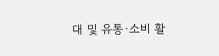대 및 유통·소비 활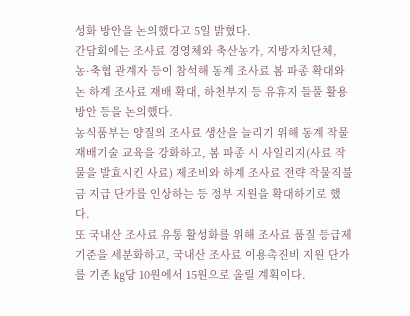성화 방안을 논의했다고 5일 밝혔다.
간담회에는 조사료 경영체와 축산농가, 지방자치단체, 농·축협 관계자 등이 참석해 동계 조사료 봄 파종 확대와 논 하계 조사료 재배 확대, 하천부지 등 유휴지 들풀 활용 방안 등을 논의했다.
농식품부는 양질의 조사료 생산을 늘리기 위해 동계 작물 재배기술 교육을 강화하고, 봄 파종 시 사일리지(사료 작물을 발효시킨 사료) 제조비와 하계 조사료 전략 작물직불금 지급 단가를 인상하는 등 정부 지원을 확대하기로 했다.
또 국내산 조사료 유통 활성화를 위해 조사료 품질 등급제 기준을 세분화하고, 국내산 조사료 이용촉진비 지원 단가를 기존 ㎏당 10원에서 15원으로 올릴 계획이다.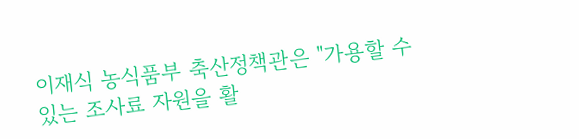이재식 농식품부 축산정책관은 "가용할 수 있는 조사료 자원을 활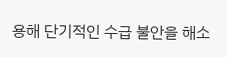용해 단기적인 수급 불안을 해소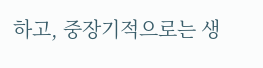하고, 중장기적으로는 생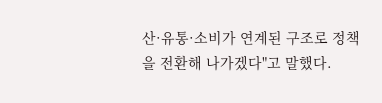산·유통·소비가 연계된 구조로 정책을 전환해 나가겠다"고 말했다.